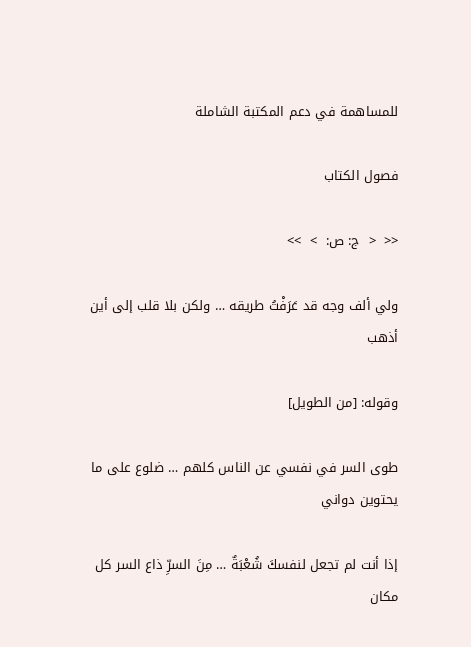للمساهمة في دعم المكتبة الشاملة

فصول الكتاب

<<  <  ج: ص:  >  >>

ولي ألف وجه قد عَرَفْتُ طريقه … ولكن بلا قلب إلى أين أذهب

وقوله: [من الطويل]

طوى السر في نفسي عن الناس كلهم … ضلوع على ما يحتوين دواني

إذا أنت لم تجعل لنفسكَ شُعْبَةٌ … مِنَ السرِّ ذاع السر كل مكان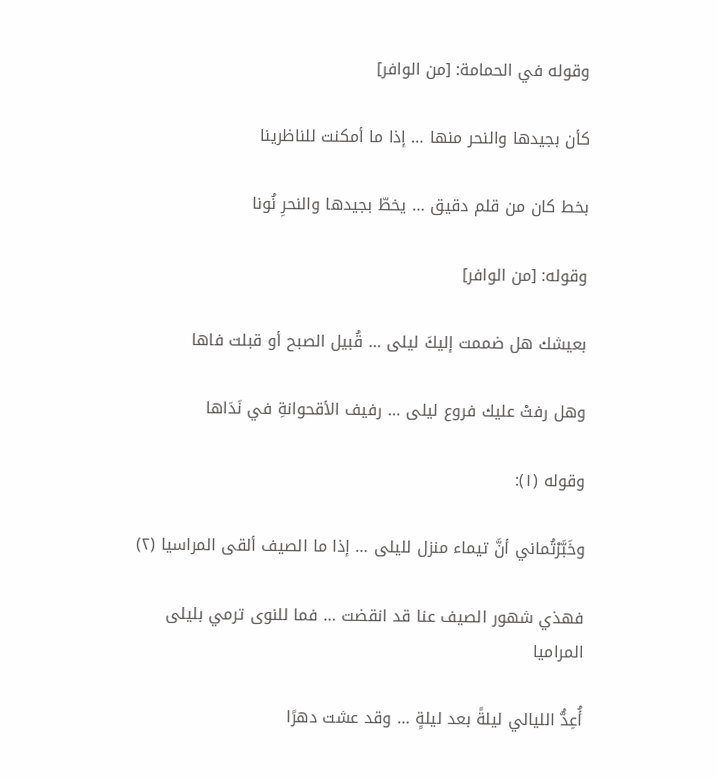وقوله في الحمامة: [من الوافر]

كأن بجيدها والنحر منها … إذا ما أمكنت للناظرينا

بخط كان من قلم دقيق … يخطّ بجيدها والنحرِ نُونا

وقوله: [من الوافر]

بعيشك هل ضممت إليكَ ليلى … قُبيل الصبح أو قبلت فاها

وهل رفتْ عليك فروع ليلى … رفيف الأقحوانةِ في نَدَاها

وقوله (١):

وخَبَّرْتُماني أنَّ تيماء منزل لليلى … إذا ما الصيف ألقى المراسيا (٢)

فهذي شهور الصيف عنا قد انقضت … فما للنوى ترمي بليلى المراميا

أُعِدُّ الليالي ليلةً بعد ليلةٍ … وقد عشت دهرًا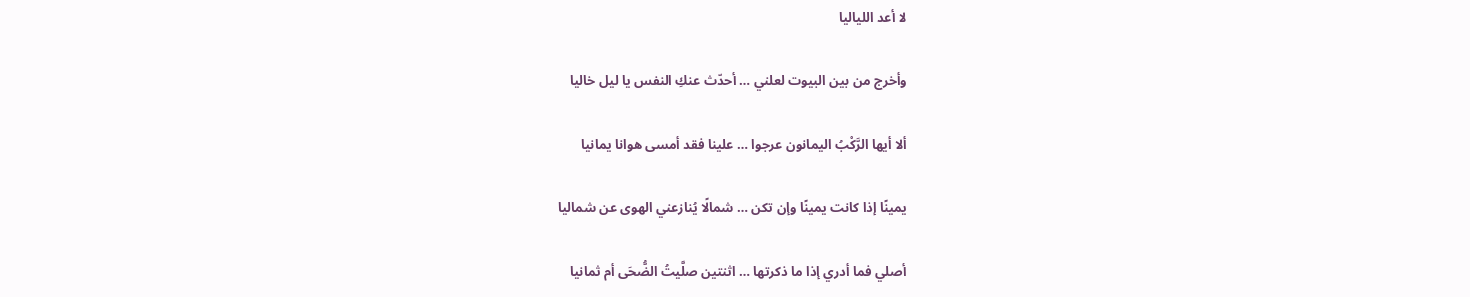لا أعد اللياليا

وأخرج من بين البيوت لعلني … أحدّث عنكِ النفس يا ليل خاليا

ألا أيها الرَّكْبُ اليمانون عرجوا … علينا فقد أمسى هوانا يمانيا

يمينًا إذا كانت يمينًا وإن تكن … شمالًا يُنازعني الهوى عن شماليا

أصلي فما أدري إذا ما ذكرتها … اثنتين صلَّيتُ الضُّحَى أم ثمانيا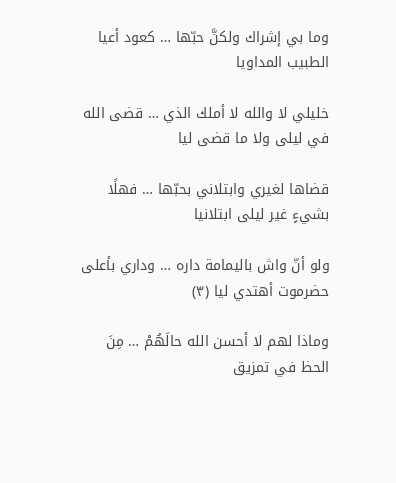وما بي إشراك ولكنَّ حبّها … كعود أعيا الطبيب المداويا

خليلي لا والله لا أملك الذي … قضى الله في ليلى ولا ما قضى ليا

قضاها لغيري وابتلاني بحبّها … فهلًا بشيءٍ غير ليلى ابتلانيا

ولو أنّ واش باليمامة داره … وداري بأعلى حضرموت أهتدي ليا (٣)

وماذا لهم لا أحسن الله حالَهُمْ … مِنَ الحظ في تمزيق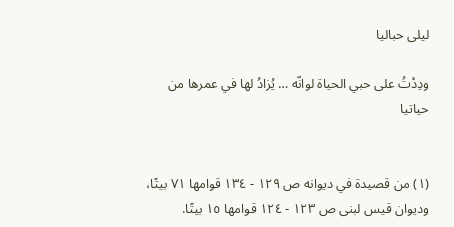ليلى حباليا

ودِدْتُ على حبي الحياة لوانّه … يُزادُ لها في عمرها من حياتيا


(١) من قصيدة في ديوانه ص ١٢٩ - ١٣٤ قوامها ٧١ بيتًا، وديوان قيس لبنى ص ١٢٣ - ١٢٤ قوامها ١٥ بيتًا.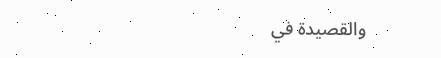والقصيدة في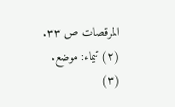المرقصات ص ٣٣.
(٢) تيماء: موضع.
(٣)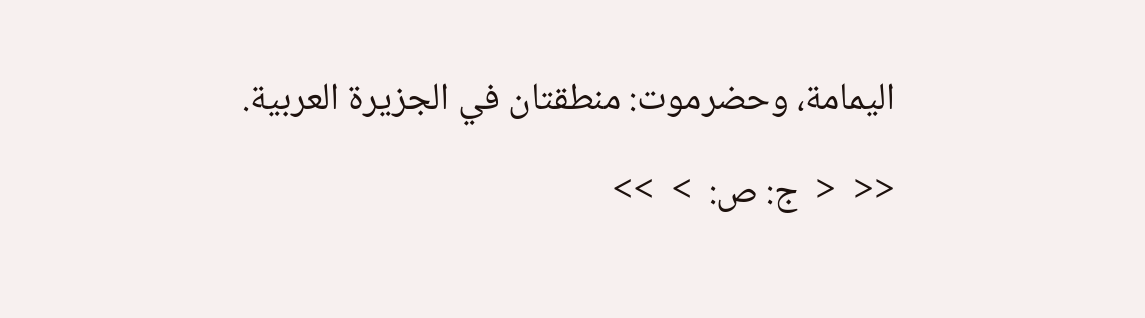اليمامة، وحضرموت: منطقتان في الجزيرة العربية.

<<  <  ج: ص:  >  >>